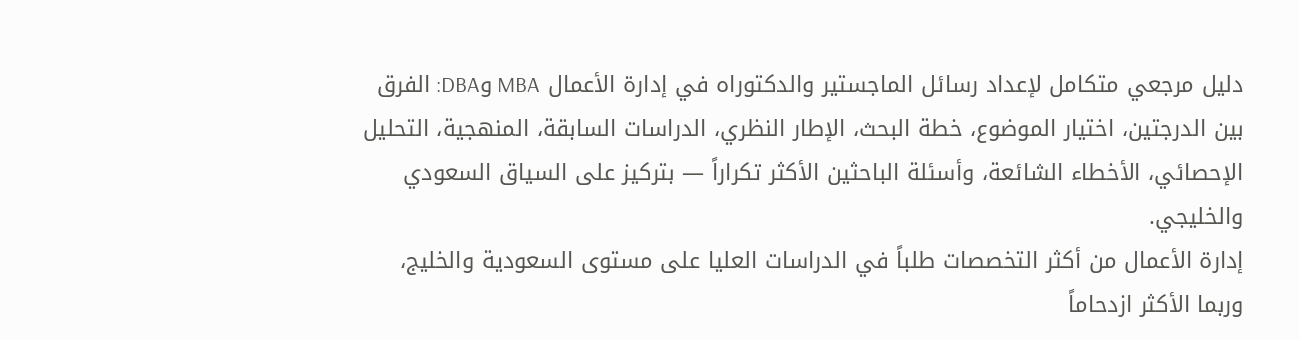دليل مرجعي متكامل لإعداد رسائل الماجستير والدكتوراه في إدارة الأعمال MBA وDBA: الفرق بين الدرجتين، اختيار الموضوع، خطة البحث، الإطار النظري، الدراسات السابقة، المنهجية، التحليل الإحصائي، الأخطاء الشائعة، وأسئلة الباحثين الأكثر تكراراً — بتركيز على السياق السعودي والخليجي.
إدارة الأعمال من أكثر التخصصات طلباً في الدراسات العليا على مستوى السعودية والخليج، وربما الأكثر ازدحاماً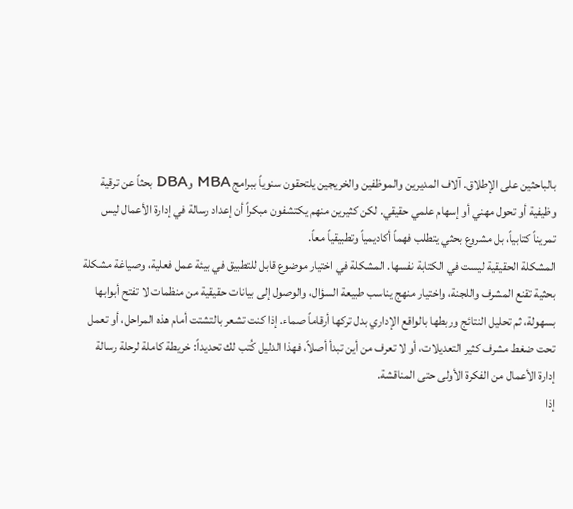بالباحثين على الإطلاق. آلاف المديرين والموظفين والخريجين يلتحقون سنوياً ببرامج MBA وDBA بحثاً عن ترقية وظيفية أو تحول مهني أو إسهام علمي حقيقي. لكن كثيرين منهم يكتشفون مبكراً أن إعداد رسالة في إدارة الأعمال ليس تمريناً كتابياً، بل مشروع بحثي يتطلب فهماً أكاديمياً وتطبيقياً معاً.
المشكلة الحقيقية ليست في الكتابة نفسها. المشكلة في اختيار موضوع قابل للتطبيق في بيئة عمل فعلية، وصياغة مشكلة بحثية تقنع المشرف واللجنة، واختيار منهج يناسب طبيعة السؤال، والوصول إلى بيانات حقيقية من منظمات لا تفتح أبوابها بسهولة، ثم تحليل النتائج وربطها بالواقع الإداري بدل تركها أرقاماً صماء. إذا كنت تشعر بالتشتت أمام هذه المراحل، أو تعمل تحت ضغط مشرف كثير التعديلات، أو لا تعرف من أين تبدأ أصلاً، فهذا الدليل كُتب لك تحديداً: خريطة كاملة لرحلة رسالة إدارة الأعمال من الفكرة الأولى حتى المناقشة.
إذا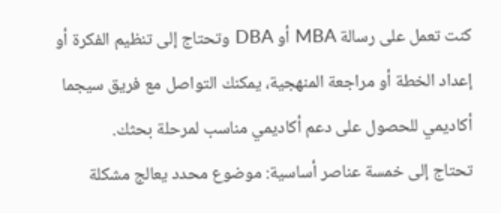كنت تعمل على رسالة MBA أو DBA وتحتاج إلى تنظيم الفكرة أو إعداد الخطة أو مراجعة المنهجية، يمكنك التواصل مع فريق سيجما أكاديمي للحصول على دعم أكاديمي مناسب لمرحلة بحثك.
تحتاج إلى خمسة عناصر أساسية: موضوع محدد يعالج مشكلة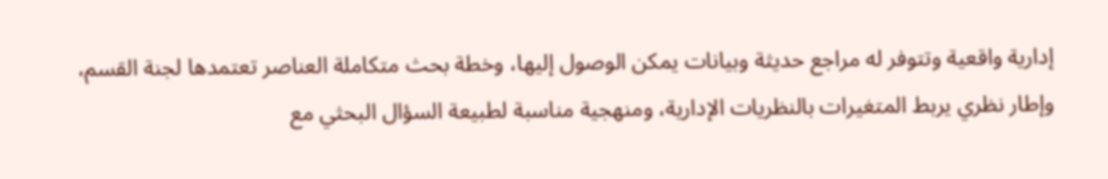إدارية واقعية وتتوفر له مراجع حديثة وبيانات يمكن الوصول إليها، وخطة بحث متكاملة العناصر تعتمدها لجنة القسم، وإطار نظري يربط المتغيرات بالنظريات الإدارية، ومنهجية مناسبة لطبيعة السؤال البحثي مع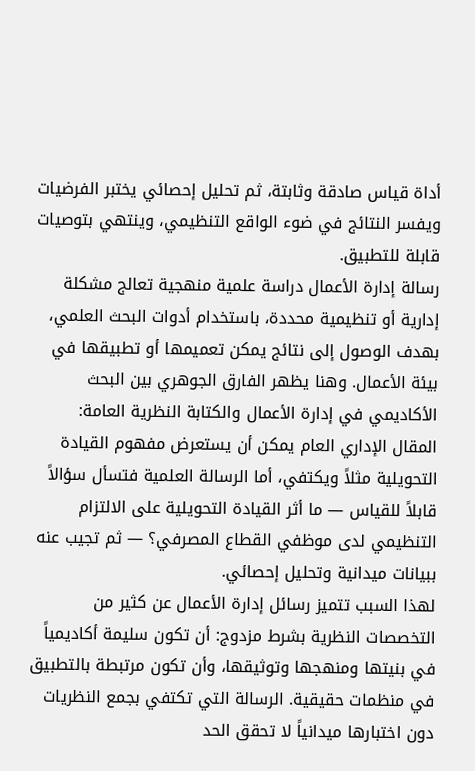أداة قياس صادقة وثابتة، ثم تحليل إحصائي يختبر الفرضيات ويفسر النتائج في ضوء الواقع التنظيمي، وينتهي بتوصيات قابلة للتطبيق.
رسالة إدارة الأعمال دراسة علمية منهجية تعالج مشكلة إدارية أو تنظيمية محددة، باستخدام أدوات البحث العلمي، بهدف الوصول إلى نتائج يمكن تعميمها أو تطبيقها في بيئة الأعمال. وهنا يظهر الفارق الجوهري بين البحث الأكاديمي في إدارة الأعمال والكتابة النظرية العامة: المقال الإداري العام يمكن أن يستعرض مفهوم القيادة التحويلية مثلاً ويكتفي، أما الرسالة العلمية فتسأل سؤالاً قابلاً للقياس — ما أثر القيادة التحويلية على الالتزام التنظيمي لدى موظفي القطاع المصرفي؟ — ثم تجيب عنه ببيانات ميدانية وتحليل إحصائي.
لهذا السبب تتميز رسائل إدارة الأعمال عن كثير من التخصصات النظرية بشرط مزدوج: أن تكون سليمة أكاديمياً في بنيتها ومنهجها وتوثيقها، وأن تكون مرتبطة بالتطبيق في منظمات حقيقية. الرسالة التي تكتفي بجمع النظريات دون اختبارها ميدانياً لا تحقق الحد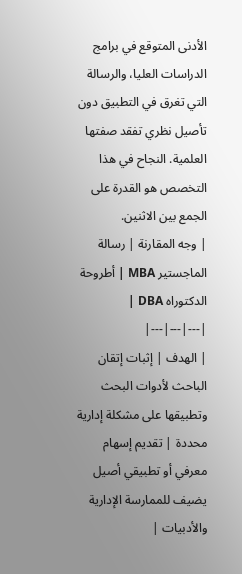الأدنى المتوقع في برامج الدراسات العليا، والرسالة التي تغرق في التطبيق دون تأصيل نظري تفقد صفتها العلمية. النجاح في هذا التخصص هو القدرة على الجمع بين الاثنين.
| وجه المقارنة | رسالة الماجستير MBA | أطروحة الدكتوراه DBA |
|---|---|---|
| الهدف | إثبات إتقان الباحث لأدوات البحث وتطبيقها على مشكلة إدارية محددة | تقديم إسهام معرفي أو تطبيقي أصيل يضيف للممارسة الإدارية والأدبيات |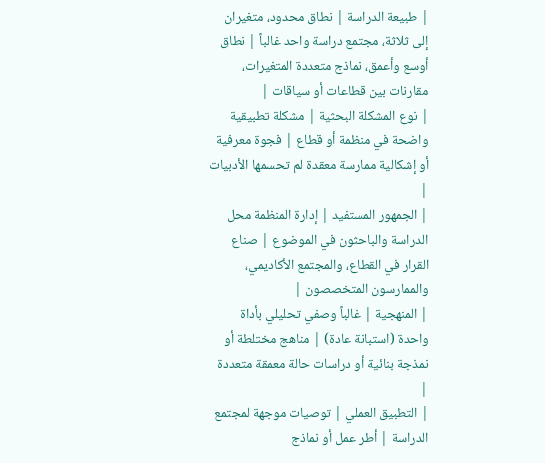| طبيعة الدراسة | نطاق محدود، متغيران إلى ثلاثة، مجتمع دراسة واحد غالباً | نطاق أوسع وأعمق، نماذج متعددة المتغيرات، مقارنات بين قطاعات أو سياقات |
| نوع المشكلة البحثية | مشكلة تطبيقية واضحة في منظمة أو قطاع | فجوة معرفية أو إشكالية ممارسة معقدة لم تحسمها الأدبيات |
| الجمهور المستفيد | إدارة المنظمة محل الدراسة والباحثون في الموضوع | صناع القرار في القطاع، والمجتمع الأكاديمي، والممارسون المتخصصون |
| المنهجية | غالباً وصفي تحليلي بأداة واحدة (استبانة عادة) | مناهج مختلطة أو نمذجة بنائية أو دراسات حالة معمقة متعددة |
| التطبيق العملي | توصيات موجهة لمجتمع الدراسة | أطر عمل أو نماذج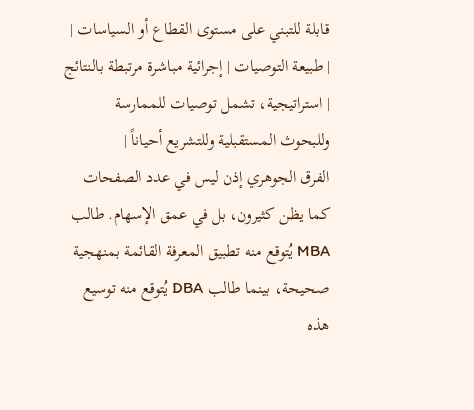قابلة للتبني على مستوى القطاع أو السياسات |
| طبيعة التوصيات | إجرائية مباشرة مرتبطة بالنتائج | استراتيجية، تشمل توصيات للممارسة وللبحوث المستقبلية وللتشريع أحياناً |
الفرق الجوهري إذن ليس في عدد الصفحات كما يظن كثيرون، بل في عمق الإسهام. طالب MBA يُتوقع منه تطبيق المعرفة القائمة بمنهجية صحيحة، بينما طالب DBA يُتوقع منه توسيع هذه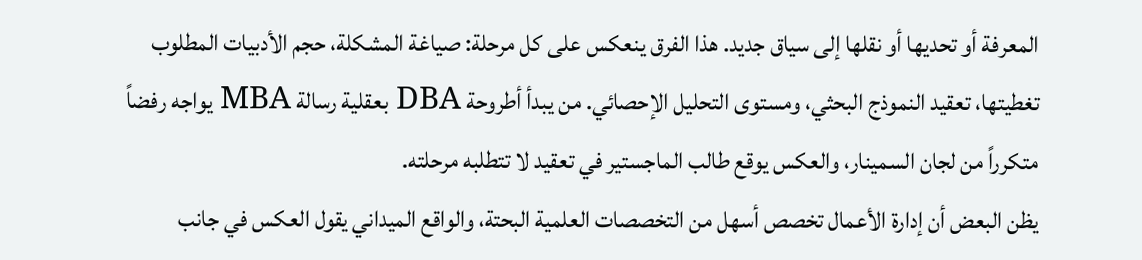المعرفة أو تحديها أو نقلها إلى سياق جديد. هذا الفرق ينعكس على كل مرحلة: صياغة المشكلة، حجم الأدبيات المطلوب تغطيتها، تعقيد النموذج البحثي، ومستوى التحليل الإحصائي. من يبدأ أطروحة DBA بعقلية رسالة MBA يواجه رفضاً متكرراً من لجان السمينار، والعكس يوقع طالب الماجستير في تعقيد لا تتطلبه مرحلته.
يظن البعض أن إدارة الأعمال تخصص أسهل من التخصصات العلمية البحتة، والواقع الميداني يقول العكس في جانب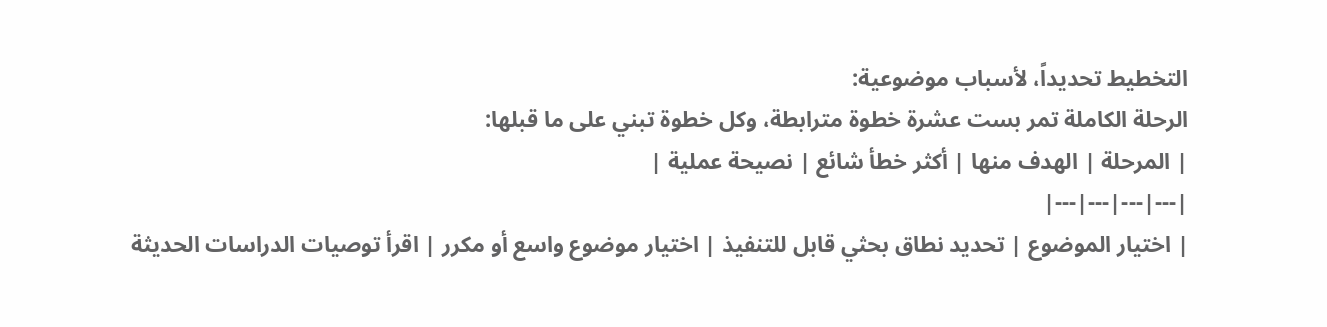التخطيط تحديداً، لأسباب موضوعية:
الرحلة الكاملة تمر بست عشرة خطوة مترابطة، وكل خطوة تبني على ما قبلها:
| المرحلة | الهدف منها | أكثر خطأ شائع | نصيحة عملية |
|---|---|---|---|
| اختيار الموضوع | تحديد نطاق بحثي قابل للتنفيذ | اختيار موضوع واسع أو مكرر | اقرأ توصيات الدراسات الحديثة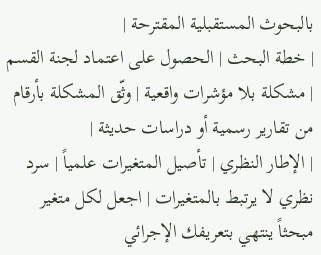بالبحوث المستقبلية المقترحة |
| خطة البحث | الحصول على اعتماد لجنة القسم | مشكلة بلا مؤشرات واقعية | وثّق المشكلة بأرقام من تقارير رسمية أو دراسات حديثة |
| الإطار النظري | تأصيل المتغيرات علمياً | سرد نظري لا يرتبط بالمتغيرات | اجعل لكل متغير مبحثاً ينتهي بتعريفك الإجرائي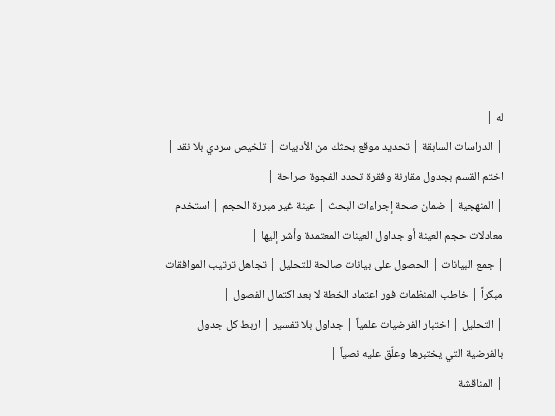له |
| الدراسات السابقة | تحديد موقع بحثك من الأدبيات | تلخيص سردي بلا نقد | اختم القسم بجدول مقارنة وفقرة تحدد الفجوة صراحة |
| المنهجية | ضمان صحة إجراءات البحث | عينة غير مبررة الحجم | استخدم معادلات حجم العينة أو جداول العينات المعتمدة وأشر إليها |
| جمع البيانات | الحصول على بيانات صالحة للتحليل | تجاهل ترتيب الموافقات مبكراً | خاطب المنظمات فور اعتماد الخطة لا بعد اكتمال الفصول |
| التحليل | اختبار الفرضيات علمياً | جداول بلا تفسير | اربط كل جدول بالفرضية التي يختبرها وعلّق عليه نصياً |
| المناقشة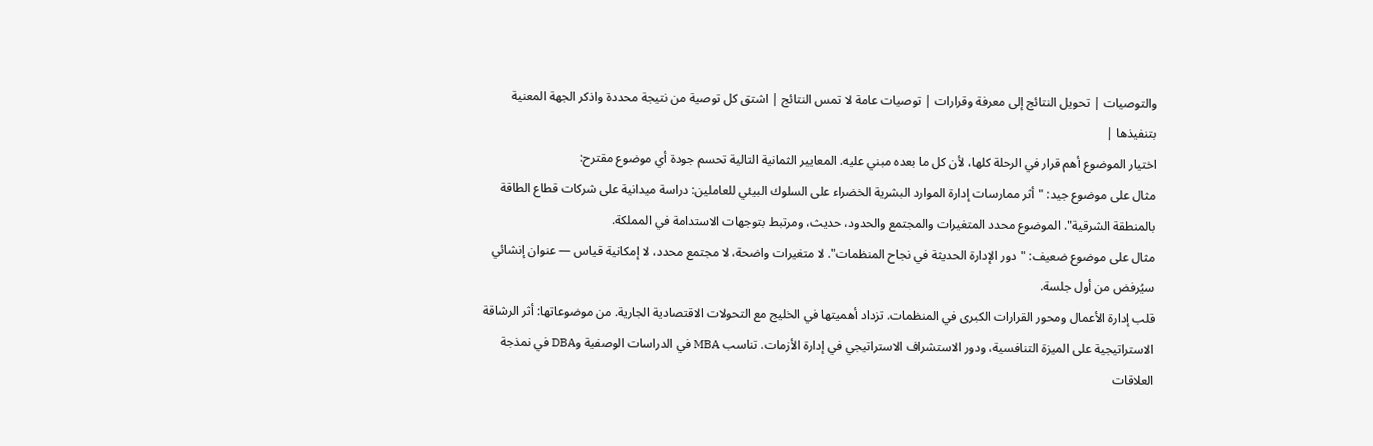والتوصيات | تحويل النتائج إلى معرفة وقرارات | توصيات عامة لا تمس النتائج | اشتق كل توصية من نتيجة محددة واذكر الجهة المعنية بتنفيذها |
اختيار الموضوع أهم قرار في الرحلة كلها، لأن كل ما بعده مبني عليه. المعايير الثمانية التالية تحسم جودة أي موضوع مقترح:
مثال على موضوع جيد: "أثر ممارسات إدارة الموارد البشرية الخضراء على السلوك البيئي للعاملين: دراسة ميدانية على شركات قطاع الطاقة بالمنطقة الشرقية". الموضوع محدد المتغيرات والمجتمع والحدود، حديث، ومرتبط بتوجهات الاستدامة في المملكة.
مثال على موضوع ضعيف: "دور الإدارة الحديثة في نجاح المنظمات". لا متغيرات واضحة، لا مجتمع محدد، لا إمكانية قياس — عنوان إنشائي سيُرفض من أول جلسة.
قلب إدارة الأعمال ومحور القرارات الكبرى في المنظمات. تزداد أهميتها في الخليج مع التحولات الاقتصادية الجارية. من موضوعاتها: أثر الرشاقة الاستراتيجية على الميزة التنافسية، ودور الاستشراف الاستراتيجي في إدارة الأزمات. تناسب MBA في الدراسات الوصفية وDBA في نمذجة العلاقات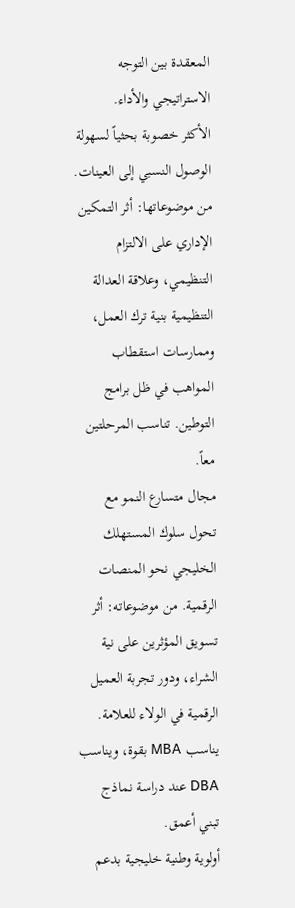المعقدة بين التوجه الاستراتيجي والأداء.
الأكثر خصوبة بحثياً لسهولة الوصول النسبي إلى العينات. من موضوعاتها: أثر التمكين الإداري على الالتزام التنظيمي، وعلاقة العدالة التنظيمية بنية ترك العمل، وممارسات استقطاب المواهب في ظل برامج التوطين. تناسب المرحلتين معاً.
مجال متسارع النمو مع تحول سلوك المستهلك الخليجي نحو المنصات الرقمية. من موضوعاته: أثر تسويق المؤثرين على نية الشراء، ودور تجربة العميل الرقمية في الولاء للعلامة. يناسب MBA بقوة، ويناسب DBA عند دراسة نماذج تبني أعمق.
أولوية وطنية خليجية بدعم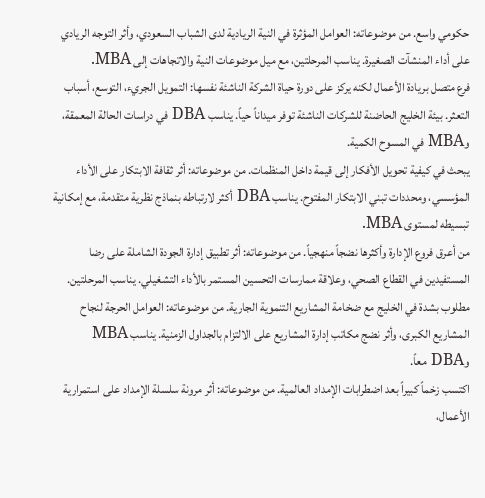حكومي واسع. من موضوعاته: العوامل المؤثرة في النية الريادية لدى الشباب السعودي، وأثر التوجه الريادي على أداء المنشآت الصغيرة. يناسب المرحلتين، مع ميل موضوعات النية والاتجاهات إلى MBA.
فرع متصل بريادة الأعمال لكنه يركز على دورة حياة الشركة الناشئة نفسها: التمويل الجريء، التوسع، أسباب التعثر. بيئة الخليج الحاضنة للشركات الناشئة توفر ميداناً حياً. يناسب DBA في دراسات الحالة المعمقة، وMBA في المسوح الكمية.
يبحث في كيفية تحويل الأفكار إلى قيمة داخل المنظمات. من موضوعاته: أثر ثقافة الابتكار على الأداء المؤسسي، ومحددات تبني الابتكار المفتوح. يناسب DBA أكثر لارتباطه بنماذج نظرية متقدمة، مع إمكانية تبسيطه لمستوى MBA.
من أعرق فروع الإدارة وأكثرها نضجاً منهجياً. من موضوعاته: أثر تطبيق إدارة الجودة الشاملة على رضا المستفيدين في القطاع الصحي، وعلاقة ممارسات التحسين المستمر بالأداء التشغيلي. يناسب المرحلتين.
مطلوب بشدة في الخليج مع ضخامة المشاريع التنموية الجارية. من موضوعاته: العوامل الحرجة لنجاح المشاريع الكبرى، وأثر نضج مكاتب إدارة المشاريع على الالتزام بالجداول الزمنية. يناسب MBA وDBA معاً.
اكتسب زخماً كبيراً بعد اضطرابات الإمداد العالمية. من موضوعاته: أثر مرونة سلسلة الإمداد على استمرارية الأعمال،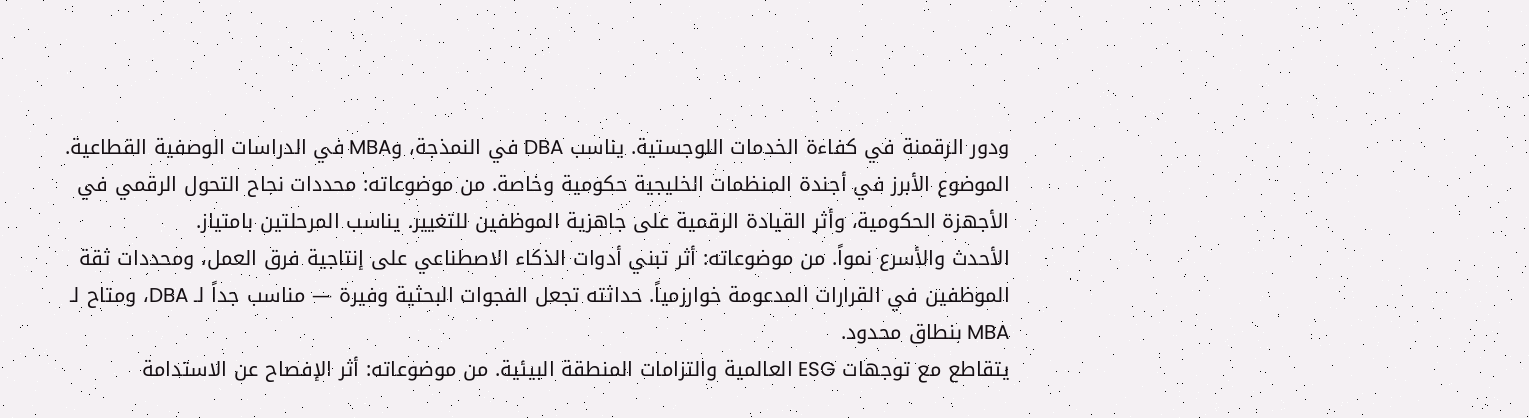ودور الرقمنة في كفاءة الخدمات اللوجستية. يناسب DBA في النمذجة، وMBA في الدراسات الوصفية القطاعية.
الموضوع الأبرز في أجندة المنظمات الخليجية حكومية وخاصة. من موضوعاته: محددات نجاح التحول الرقمي في الأجهزة الحكومية، وأثر القيادة الرقمية على جاهزية الموظفين للتغيير. يناسب المرحلتين بامتياز.
الأحدث والأسرع نمواً. من موضوعاته: أثر تبني أدوات الذكاء الاصطناعي على إنتاجية فرق العمل، ومحددات ثقة الموظفين في القرارات المدعومة خوارزمياً. حداثته تجعل الفجوات البحثية وفيرة — مناسب جداً لـ DBA، ومتاح لـ MBA بنطاق محدود.
يتقاطع مع توجهات ESG العالمية والتزامات المنطقة البيئية. من موضوعاته: أثر الإفصاح عن الاستدامة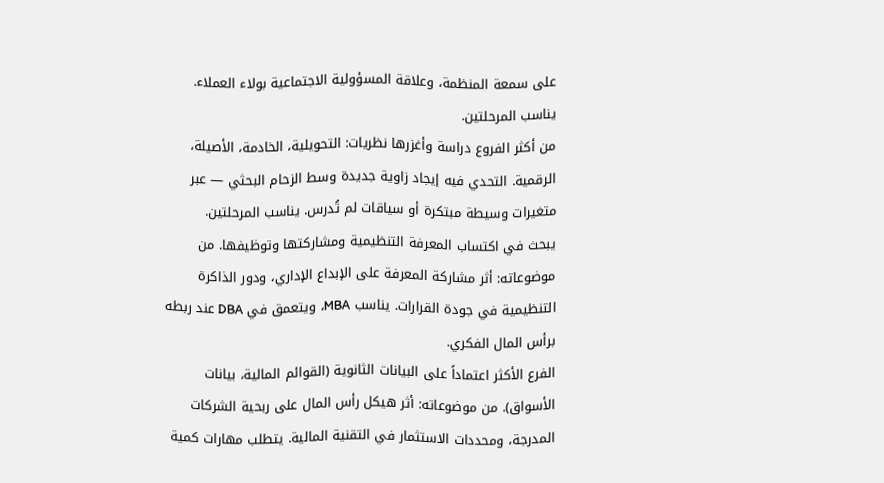على سمعة المنظمة، وعلاقة المسؤولية الاجتماعية بولاء العملاء. يناسب المرحلتين.
من أكثر الفروع دراسة وأغزرها نظريات: التحويلية، الخادمة، الأصيلة، الرقمية. التحدي فيه إيجاد زاوية جديدة وسط الزحام البحثي — عبر متغيرات وسيطة مبتكرة أو سياقات لم تُدرس. يناسب المرحلتين.
يبحث في اكتساب المعرفة التنظيمية ومشاركتها وتوظيفها. من موضوعاته: أثر مشاركة المعرفة على الإبداع الإداري، ودور الذاكرة التنظيمية في جودة القرارات. يناسب MBA، ويتعمق في DBA عند ربطه برأس المال الفكري.
الفرع الأكثر اعتماداً على البيانات الثانوية (القوائم المالية، بيانات الأسواق). من موضوعاته: أثر هيكل رأس المال على ربحية الشركات المدرجة، ومحددات الاستثمار في التقنية المالية. يتطلب مهارات كمية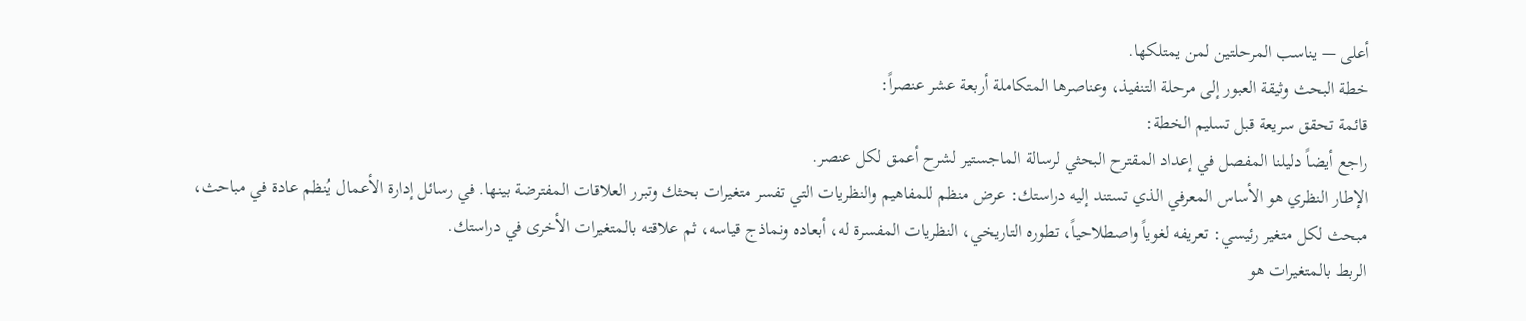أعلى — يناسب المرحلتين لمن يمتلكها.
خطة البحث وثيقة العبور إلى مرحلة التنفيذ، وعناصرها المتكاملة أربعة عشر عنصراً:
قائمة تحقق سريعة قبل تسليم الخطة:
راجع أيضاً دليلنا المفصل في إعداد المقترح البحثي لرسالة الماجستير لشرح أعمق لكل عنصر.
الإطار النظري هو الأساس المعرفي الذي تستند إليه دراستك: عرض منظم للمفاهيم والنظريات التي تفسر متغيرات بحثك وتبرر العلاقات المفترضة بينها. في رسائل إدارة الأعمال يُنظم عادة في مباحث، مبحث لكل متغير رئيسي: تعريفه لغوياً واصطلاحياً، تطوره التاريخي، النظريات المفسرة له، أبعاده ونماذج قياسه، ثم علاقته بالمتغيرات الأخرى في دراستك.
الربط بالمتغيرات هو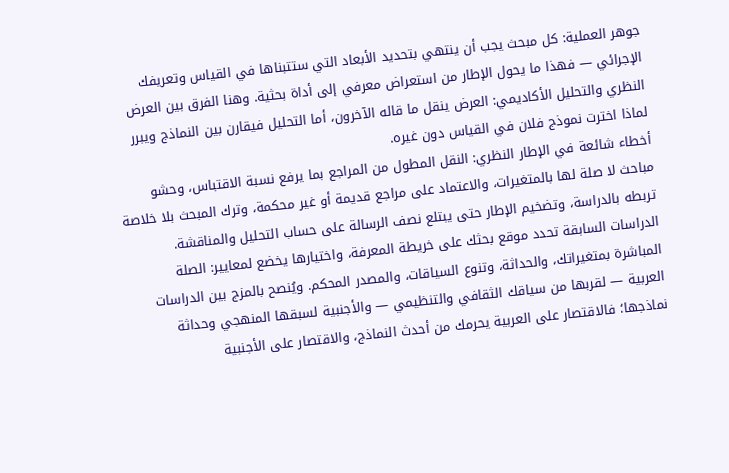جوهر العملية: كل مبحث يجب أن ينتهي بتحديد الأبعاد التي ستتبناها في القياس وتعريفك الإجرائي — فهذا ما يحول الإطار من استعراض معرفي إلى أداة بحثية. وهنا الفرق بين العرض النظري والتحليل الأكاديمي: العرض ينقل ما قاله الآخرون، أما التحليل فيقارن بين النماذج ويبرر لماذا اخترت نموذج فلان في القياس دون غيره.
أخطاء شائعة في الإطار النظري: النقل المطول من المراجع بما يرفع نسبة الاقتباس، وحشو مباحث لا صلة لها بالمتغيرات، والاعتماد على مراجع قديمة أو غير محكمة، وترك المبحث بلا خلاصة تربطه بالدراسة، وتضخيم الإطار حتى يبتلع نصف الرسالة على حساب التحليل والمناقشة.
الدراسات السابقة تحدد موقع بحثك على خريطة المعرفة، واختيارها يخضع لمعايير: الصلة المباشرة بمتغيراتك، والحداثة، وتنوع السياقات، والمصدر المحكم. ويُنصح بالمزج بين الدراسات العربية — لقربها من سياقك الثقافي والتنظيمي — والأجنبية لسبقها المنهجي وحداثة نماذجها؛ فالاقتصار على العربية يحرمك من أحدث النماذج، والاقتصار على الأجنبية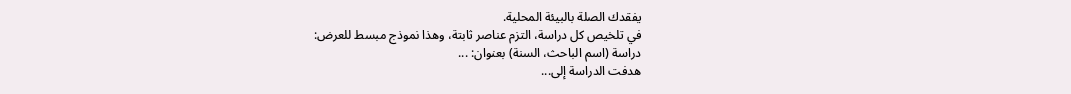يفقدك الصلة بالبيئة المحلية.
في تلخيص كل دراسة، التزم عناصر ثابتة، وهذا نموذج مبسط للعرض:
دراسة (اسم الباحث، السنة) بعنوان: ...
هدفت الدراسة إلى...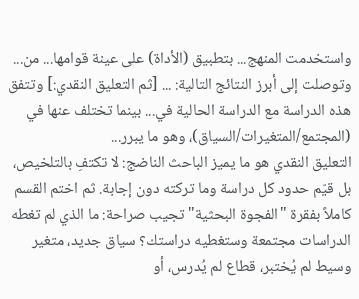واستخدمت المنهج... بتطبيق (الأداة) على عينة قوامها... من... وتوصلت إلى أبرز النتائج التالية: ... [ثم التعليق النقدي:] وتتفق هذه الدراسة مع الدراسة الحالية في... بينما تختلف عنها في (المجتمع/المتغيرات/السياق)، وهو ما يبرر...
التعليق النقدي هو ما يميز الباحث الناضج: لا تكتفِ بالتلخيص، بل قيّم حدود كل دراسة وما تركته دون إجابة. ثم اختم القسم كاملاً بفقرة "الفجوة البحثية" تجيب صراحة: ما الذي لم تغطه الدراسات مجتمعة وستغطيه دراستك؟ سياق جديد، متغير وسيط لم يُختبر، قطاع لم يُدرس، أو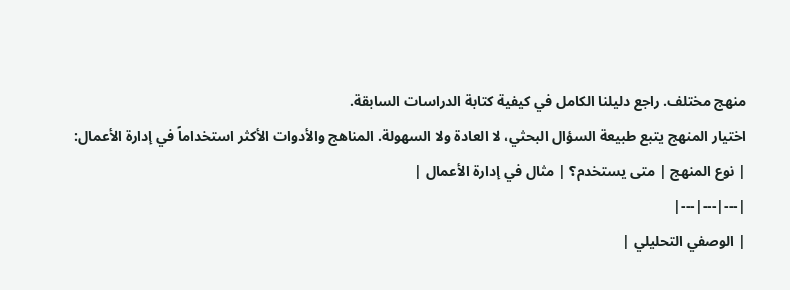منهج مختلف. راجع دليلنا الكامل في كيفية كتابة الدراسات السابقة.
اختيار المنهج يتبع طبيعة السؤال البحثي، لا العادة ولا السهولة. المناهج والأدوات الأكثر استخداماً في إدارة الأعمال:
| نوع المنهج | متى يستخدم؟ | مثال في إدارة الأعمال |
|---|---|---|
| الوصفي التحليلي |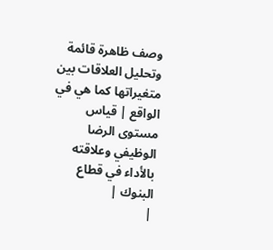وصف ظاهرة قائمة وتحليل العلاقات بين متغيراتها كما هي في الواقع | قياس مستوى الرضا الوظيفي وعلاقته بالأداء في قطاع البنوك |
|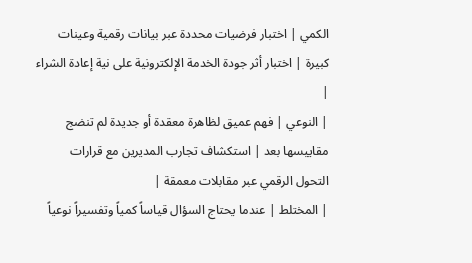الكمي | اختبار فرضيات محددة عبر بيانات رقمية وعينات كبيرة | اختبار أثر جودة الخدمة الإلكترونية على نية إعادة الشراء |
| النوعي | فهم عميق لظاهرة معقدة أو جديدة لم تنضج مقاييسها بعد | استكشاف تجارب المديرين مع قرارات التحول الرقمي عبر مقابلات معمقة |
| المختلط | عندما يحتاج السؤال قياساً كمياً وتفسيراً نوعياً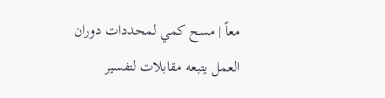معاً | مسح كمي لمحددات دوران العمل يتبعه مقابلات لتفسير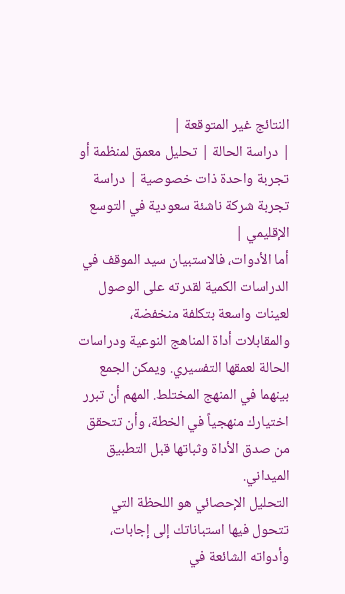النتائج غير المتوقعة |
| دراسة الحالة | تحليل معمق لمنظمة أو تجربة واحدة ذات خصوصية | دراسة تجربة شركة ناشئة سعودية في التوسع الإقليمي |
أما الأدوات، فالاستبيان سيد الموقف في الدراسات الكمية لقدرته على الوصول لعينات واسعة بتكلفة منخفضة، والمقابلات أداة المناهج النوعية ودراسات الحالة لعمقها التفسيري. ويمكن الجمع بينهما في المنهج المختلط. المهم أن تبرر اختيارك منهجياً في الخطة، وأن تتحقق من صدق الأداة وثباتها قبل التطبيق الميداني.
التحليل الإحصائي هو اللحظة التي تتحول فيها استباناتك إلى إجابات، وأدواته الشائعة في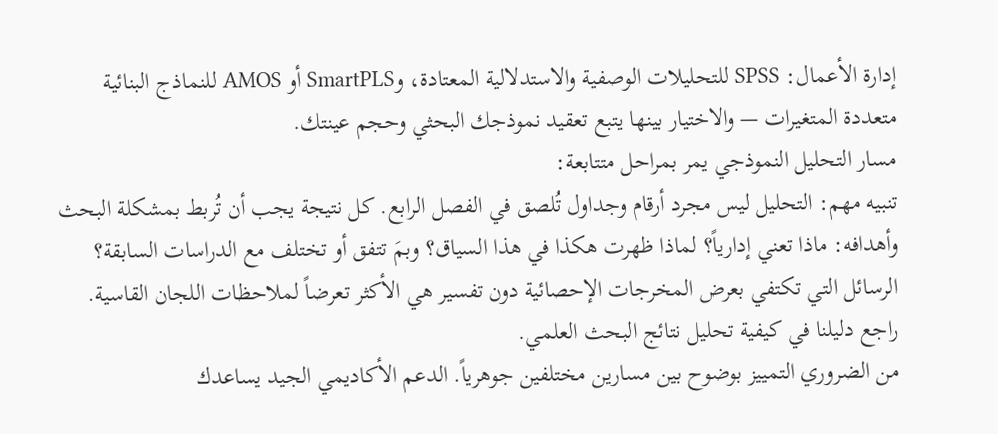إدارة الأعمال: SPSS للتحليلات الوصفية والاستدلالية المعتادة، وSmartPLS أو AMOS للنماذج البنائية متعددة المتغيرات — والاختيار بينها يتبع تعقيد نموذجك البحثي وحجم عينتك.
مسار التحليل النموذجي يمر بمراحل متتابعة:
تنبيه مهم: التحليل ليس مجرد أرقام وجداول تُلصق في الفصل الرابع. كل نتيجة يجب أن تُربط بمشكلة البحث وأهدافه: ماذا تعني إدارياً؟ لماذا ظهرت هكذا في هذا السياق؟ وبمَ تتفق أو تختلف مع الدراسات السابقة؟ الرسائل التي تكتفي بعرض المخرجات الإحصائية دون تفسير هي الأكثر تعرضاً لملاحظات اللجان القاسية. راجع دليلنا في كيفية تحليل نتائج البحث العلمي.
من الضروري التمييز بوضوح بين مسارين مختلفين جوهرياً. الدعم الأكاديمي الجيد يساعدك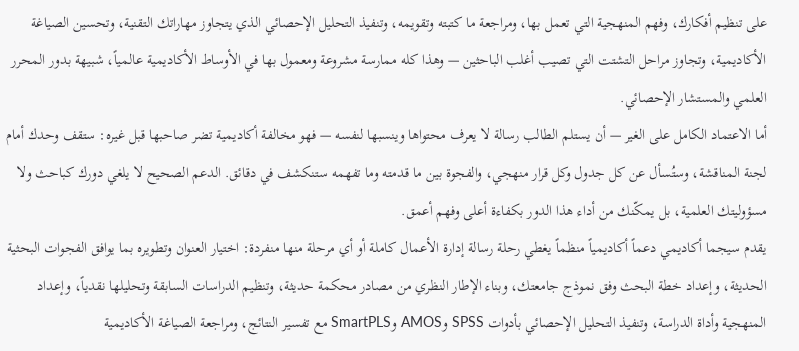على تنظيم أفكارك، وفهم المنهجية التي تعمل بها، ومراجعة ما كتبته وتقويمه، وتنفيذ التحليل الإحصائي الذي يتجاوز مهاراتك التقنية، وتحسين الصياغة الأكاديمية، وتجاوز مراحل التشتت التي تصيب أغلب الباحثين — وهذا كله ممارسة مشروعة ومعمول بها في الأوساط الأكاديمية عالمياً، شبيهة بدور المحرر العلمي والمستشار الإحصائي.
أما الاعتماد الكامل على الغير — أن يستلم الطالب رسالة لا يعرف محتواها وينسبها لنفسه — فهو مخالفة أكاديمية تضر صاحبها قبل غيره: ستقف وحدك أمام لجنة المناقشة، وستُسأل عن كل جدول وكل قرار منهجي، والفجوة بين ما قدمته وما تفهمه ستنكشف في دقائق. الدعم الصحيح لا يلغي دورك كباحث ولا مسؤوليتك العلمية، بل يمكّنك من أداء هذا الدور بكفاءة أعلى وفهم أعمق.
يقدم سيجما أكاديمي دعماً أكاديمياً منظماً يغطي رحلة رسالة إدارة الأعمال كاملة أو أي مرحلة منها منفردة: اختيار العنوان وتطويره بما يوافق الفجوات البحثية الحديثة، وإعداد خطة البحث وفق نموذج جامعتك، وبناء الإطار النظري من مصادر محكمة حديثة، وتنظيم الدراسات السابقة وتحليلها نقدياً، وإعداد المنهجية وأداة الدراسة، وتنفيذ التحليل الإحصائي بأدوات SPSS وAMOS وSmartPLS مع تفسير النتائج، ومراجعة الصياغة الأكاديمية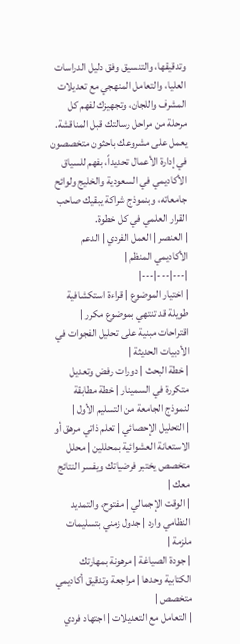وتدقيقها، والتنسيق وفق دليل الدراسات العليا، والتعامل المنهجي مع تعديلات المشرف واللجان، وتجهيزك لفهم كل مرحلة من مراحل رسالتك قبل المناقشة.
يعمل على مشروعك باحثون متخصصون في إدارة الأعمال تحديداً، بفهم للسياق الأكاديمي في السعودية والخليج ولوائح جامعاته، وبنموذج شراكة يبقيك صاحب القرار العلمي في كل خطوة.
| العنصر | العمل الفردي | الدعم الأكاديمي المنظم |
|---|---|---|
| اختيار الموضوع | قراءة استكشافية طويلة قد تنتهي بموضوع مكرر | اقتراحات مبنية على تحليل الفجوات في الأدبيات الحديثة |
| خطة البحث | دورات رفض وتعديل متكررة في السمينار | خطة مطابقة لنموذج الجامعة من التسليم الأول |
| التحليل الإحصائي | تعلم ذاتي مرهق أو الاستعانة العشوائية بمحللين | محلل متخصص يختبر فرضياتك ويفسر النتائج معك |
| الوقت الإجمالي | مفتوح، والتمديد النظامي وارد | جدول زمني بتسليمات ملزمة |
| جودة الصياغة | مرهونة بمهارتك الكتابية وحدها | مراجعة وتدقيق أكاديمي متخصص |
| التعامل مع التعديلات | اجتهاد فردي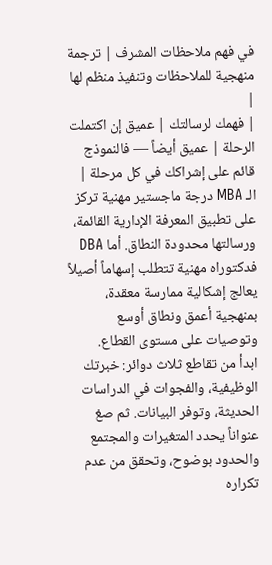في فهم ملاحظات المشرف | ترجمة منهجية للملاحظات وتنفيذ منظم لها |
| فهمك لرسالتك | عميق إن اكتملت الرحلة | عميق أيضاً — فالنموذج قائم على إشراكك في كل مرحلة |
الـ MBA درجة ماجستير مهنية تركز على تطبيق المعرفة الإدارية القائمة، ورسالتها محدودة النطاق. أما DBA فدكتوراه مهنية تتطلب إسهاماً أصيلاً يعالج إشكالية ممارسة معقدة، بمنهجية أعمق ونطاق أوسع وتوصيات على مستوى القطاع.
ابدأ من تقاطع ثلاث دوائر: خبرتك الوظيفية، والفجوات في الدراسات الحديثة، وتوفر البيانات. ثم صغ عنواناً يحدد المتغيرات والمجتمع والحدود بوضوح، وتحقق من عدم تكراره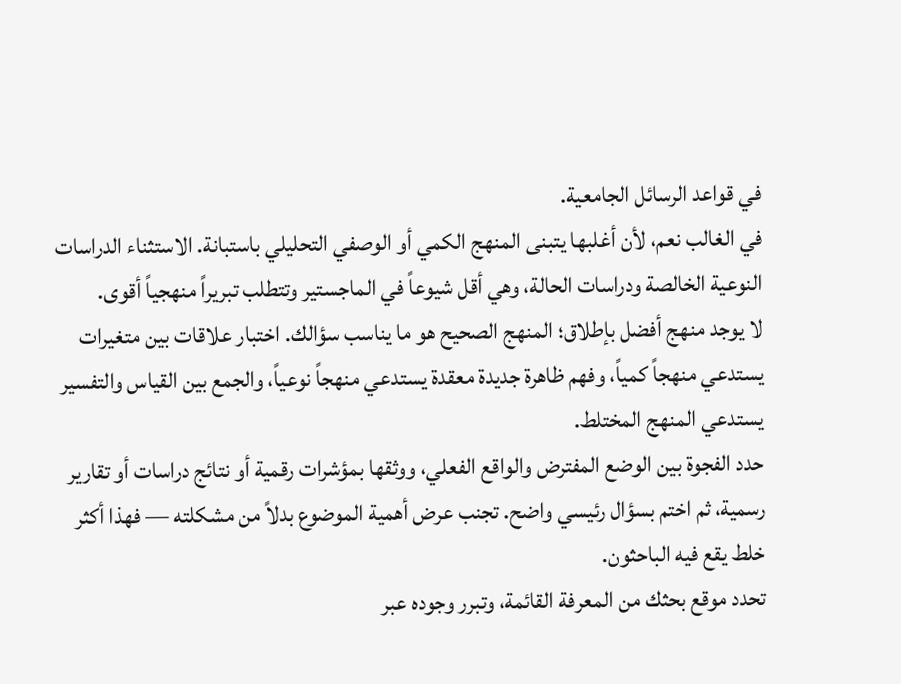في قواعد الرسائل الجامعية.
في الغالب نعم، لأن أغلبها يتبنى المنهج الكمي أو الوصفي التحليلي باستبانة. الاستثناء الدراسات النوعية الخالصة ودراسات الحالة، وهي أقل شيوعاً في الماجستير وتتطلب تبريراً منهجياً أقوى.
لا يوجد منهج أفضل بإطلاق؛ المنهج الصحيح هو ما يناسب سؤالك. اختبار علاقات بين متغيرات يستدعي منهجاً كمياً، وفهم ظاهرة جديدة معقدة يستدعي منهجاً نوعياً، والجمع بين القياس والتفسير يستدعي المنهج المختلط.
حدد الفجوة بين الوضع المفترض والواقع الفعلي، ووثقها بمؤشرات رقمية أو نتائج دراسات أو تقارير رسمية، ثم اختم بسؤال رئيسي واضح. تجنب عرض أهمية الموضوع بدلاً من مشكلته — فهذا أكثر خلط يقع فيه الباحثون.
تحدد موقع بحثك من المعرفة القائمة، وتبرر وجوده عبر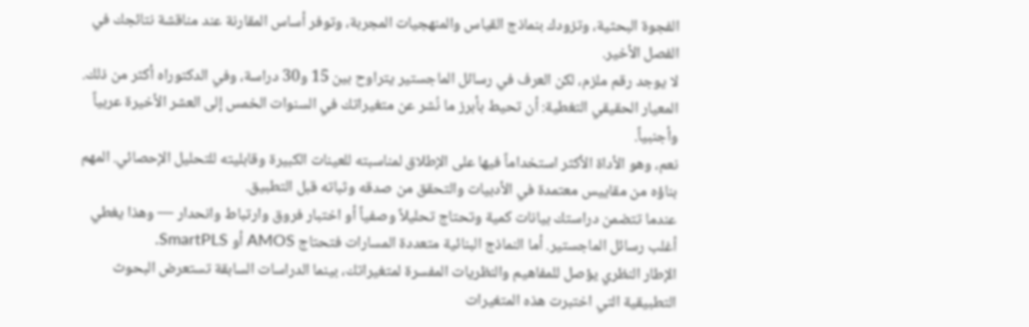الفجوة البحثية، وتزودك بنماذج القياس والمنهجيات المجربة، وتوفر أساس المقارنة عند مناقشة نتائجك في الفصل الأخير.
لا يوجد رقم ملزم، لكن العرف في رسائل الماجستير يتراوح بين 15 و30 دراسة، وفي الدكتوراه أكثر من ذلك. المعيار الحقيقي التغطية: أن تحيط بأبرز ما نُشر عن متغيراتك في السنوات الخمس إلى العشر الأخيرة عربياً وأجنبياً.
نعم، وهو الأداة الأكثر استخداماً فيها على الإطلاق لمناسبته للعينات الكبيرة وقابليته للتحليل الإحصائي. المهم بناؤه من مقاييس معتمدة في الأدبيات والتحقق من صدقه وثباته قبل التطبيق.
عندما تتضمن دراستك بيانات كمية وتحتاج تحليلاً وصفياً أو اختبار فروق وارتباط وانحدار — وهذا يغطي أغلب رسائل الماجستير. أما النماذج البنائية متعددة المسارات فتحتاج AMOS أو SmartPLS.
الإطار النظري يؤصل للمفاهيم والنظريات المفسرة لمتغيراتك، بينما الدراسات السابقة تستعرض البحوث التطبيقية التي اختبرت هذه المتغيرات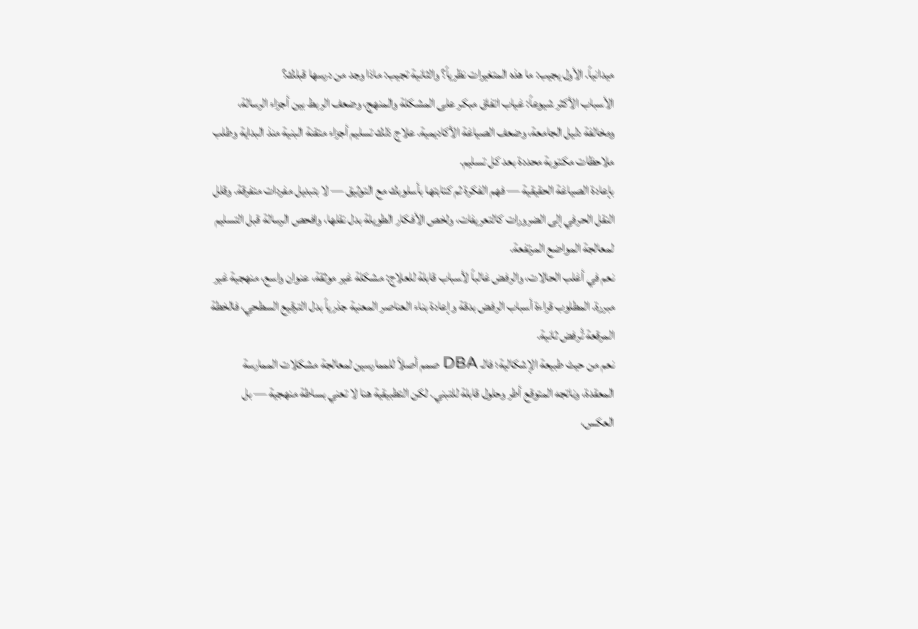ميدانياً. الأول يجيب: ما هذه المتغيرات نظرياً؟ والثانية تجيب: ماذا وجد من درسها قبلك؟
الأسباب الأكثر شيوعاً: غياب اتفاق مبكر على المشكلة والمنهج، وضعف الربط بين أجزاء الرسالة، ومخالفة دليل الجامعة، وضعف الصياغة الأكاديمية. علاج ذلك تسليم أجزاء متقنة البنية منذ البداية وطلب ملاحظات مكتوبة محددة بعد كل تسليم.
بإعادة الصياغة الحقيقية — فهم الفكرة ثم كتابتها بأسلوبك مع التوثيق — لا بتبديل مفردات متفرقة. وقلل النقل الحرفي إلى الضرورات كالتعريفات، ولخص الأفكار الطويلة بدل نقلها، وافحص الرسالة قبل التسليم لمعالجة المواضع المرتفعة.
نعم في أغلب الحالات، والرفض غالباً لأسباب قابلة للعلاج: مشكلة غير موثقة، عنوان واسع، منهجية غير مبررة. المطلوب قراءة أسباب الرفض بدقة وإعادة بناء العناصر المعنية جذرياً بدل الترقيع السطحي، فالخطة المرقعة تُرفض ثانية.
نعم من حيث طبيعة الإشكالية؛ فالـ DBA صمم أصلاً للممارسين لمعالجة مشكلات الممارسة المعقدة، وناتجه المتوقع أطر وحلول قابلة للتبني. لكن التطبيقية هنا لا تعني بساطة منهجية — بل العكس،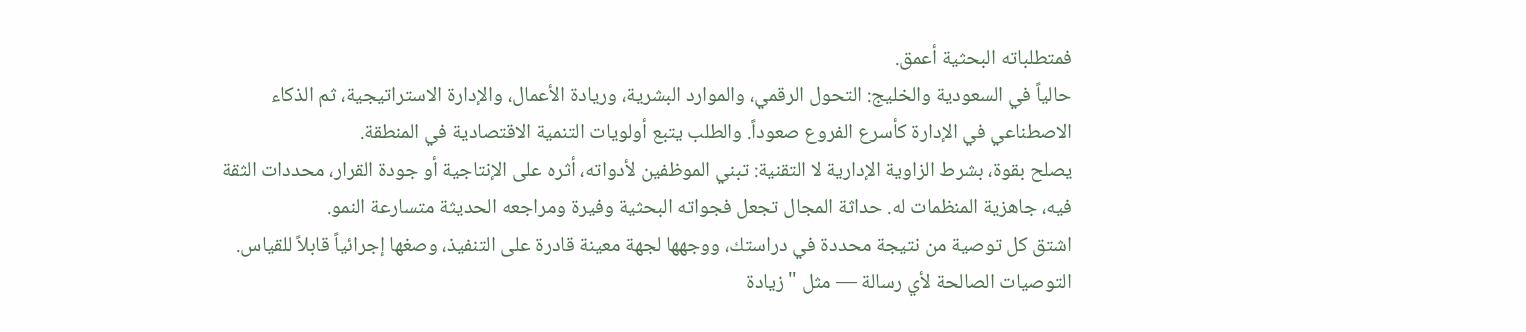فمتطلباته البحثية أعمق.
حالياً في السعودية والخليج: التحول الرقمي، والموارد البشرية، وريادة الأعمال، والإدارة الاستراتيجية، ثم الذكاء الاصطناعي في الإدارة كأسرع الفروع صعوداً. والطلب يتبع أولويات التنمية الاقتصادية في المنطقة.
يصلح بقوة، بشرط الزاوية الإدارية لا التقنية: تبني الموظفين لأدواته، أثره على الإنتاجية أو جودة القرار، محددات الثقة فيه، جاهزية المنظمات له. حداثة المجال تجعل فجواته البحثية وفيرة ومراجعه الحديثة متسارعة النمو.
اشتق كل توصية من نتيجة محددة في دراستك، ووجهها لجهة معينة قادرة على التنفيذ، وصغها إجرائياً قابلاً للقياس. التوصيات الصالحة لأي رسالة — مثل "زيادة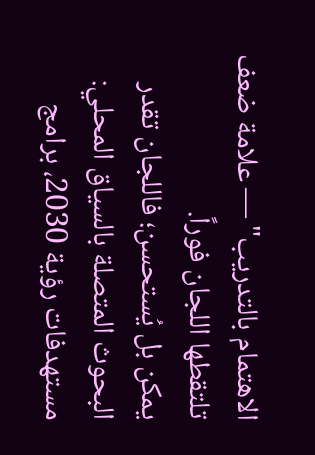الاهتمام بالتدريب" — علامة ضعف تلتقطها اللجان فوراً.
يمكن بل يُستحسن؛ فاللجان تقدر البحوث المتصلة بالسياق المحلي: مستهدفات رؤية 2030، برامج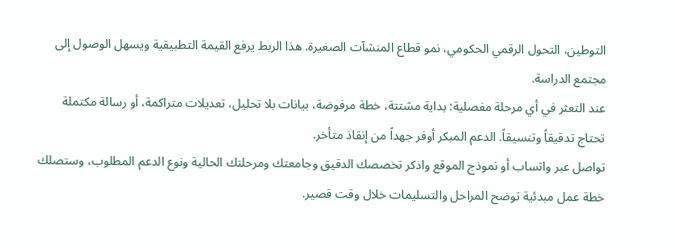التوطين، التحول الرقمي الحكومي، نمو قطاع المنشآت الصغيرة. هذا الربط يرفع القيمة التطبيقية ويسهل الوصول إلى مجتمع الدراسة.
عند التعثر في أي مرحلة مفصلية: بداية مشتتة، خطة مرفوضة، بيانات بلا تحليل، تعديلات متراكمة، أو رسالة مكتملة تحتاج تدقيقاً وتنسيقاً. الدعم المبكر أوفر جهداً من إنقاذ متأخر.
تواصل عبر واتساب أو نموذج الموقع واذكر تخصصك الدقيق وجامعتك ومرحلتك الحالية ونوع الدعم المطلوب، وستصلك خطة عمل مبدئية توضح المراحل والتسليمات خلال وقت قصير.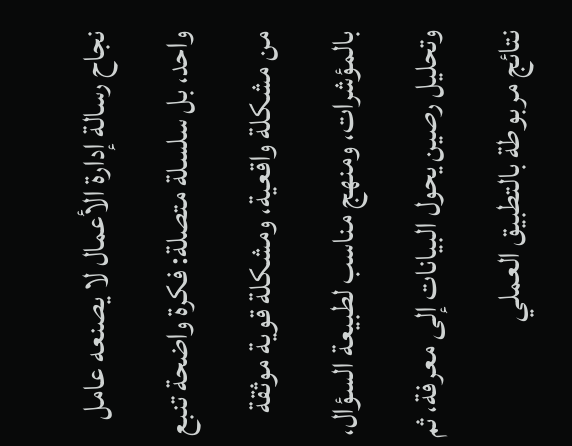نجاح رسالة إدارة الأعمال لا يصنعه عامل واحد، بل سلسلة متصلة: فكرة واضحة تنبع من مشكلة واقعية، ومشكلة قوية موثقة بالمؤشرات، ومنهج مناسب لطبيعة السؤال، وتحليل رصين يحول البيانات إلى معرفة، ثم نتائج مربوطة بالتطبيق العملي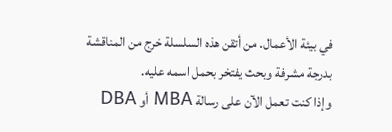في بيئة الأعمال. من أتقن هذه السلسلة خرج من المناقشة بدرجة مشرفة وبحث يفتخر بحمل اسمه عليه.
وإذا كنت تعمل الآن على رسالة MBA أو DBA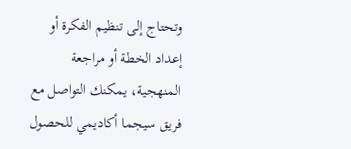وتحتاج إلى تنظيم الفكرة أو إعداد الخطة أو مراجعة المنهجية، يمكنك التواصل مع فريق سيجما أكاديمي للحصول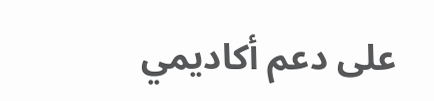على دعم أكاديمي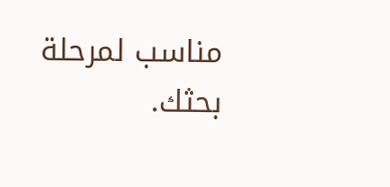مناسب لمرحلة بحثك.